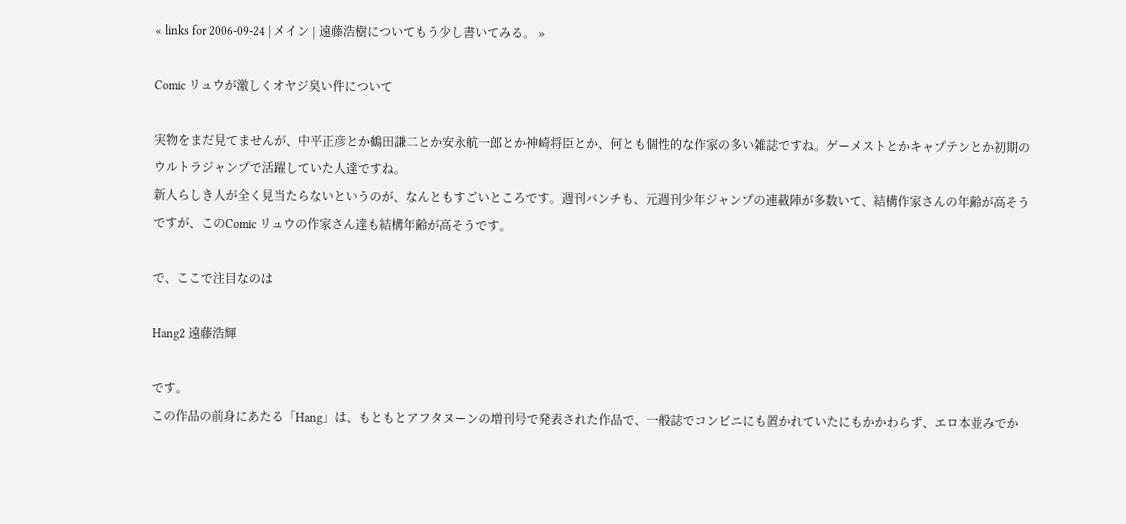« links for 2006-09-24 | メイン | 遠藤浩樹についてもう少し書いてみる。 »

Comic リュウが激しくオヤジ臭い件について

実物をまだ見てませんが、中平正彦とか鶴田謙二とか安永航一郎とか神崎将臣とか、何とも個性的な作家の多い雑誌ですね。ゲーメストとかキャプテンとか初期のウルトラジャンプで活躍していた人達ですね。
新人らしき人が全く見当たらないというのが、なんともすごいところです。週刊バンチも、元週刊少年ジャンプの連載陣が多数いて、結構作家さんの年齢が高そうですが、このComic リュウの作家さん達も結構年齢が高そうです。

で、ここで注目なのは

Hang2 遠藤浩輝

です。
この作品の前身にあたる「Hang」は、もともとアフタヌーンの増刊号で発表された作品で、一般誌でコンビニにも置かれていたにもかかわらず、エロ本並みでか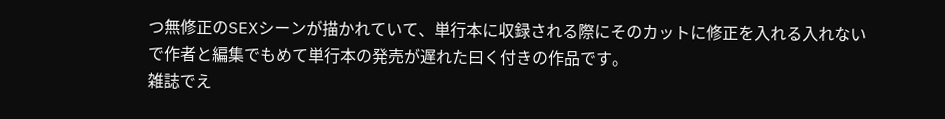つ無修正のSEXシーンが描かれていて、単行本に収録される際にそのカットに修正を入れる入れないで作者と編集でもめて単行本の発売が遅れた曰く付きの作品です。
雑誌でえ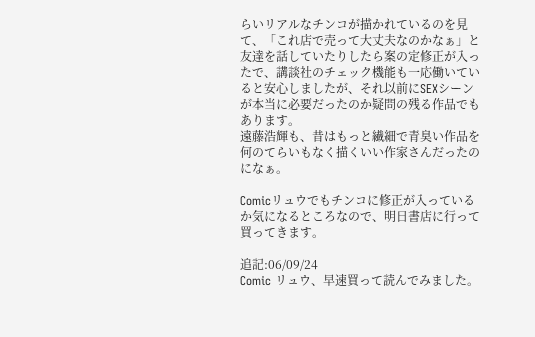らいリアルなチンコが描かれているのを見て、「これ店で売って大丈夫なのかなぁ」と友達を話していたりしたら案の定修正が入ったで、講談社のチェック機能も一応働いていると安心しましたが、それ以前にSEXシーンが本当に必要だったのか疑問の残る作品でもあります。
遠藤浩輝も、昔はもっと繊細で青臭い作品を何のてらいもなく描くいい作家さんだったのになぁ。

Comicリュウでもチンコに修正が入っているか気になるところなので、明日書店に行って買ってきます。

追記:06/09/24
Comic リュウ、早速買って読んでみました。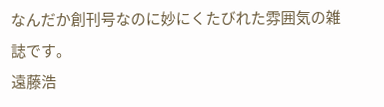なんだか創刊号なのに妙にくたびれた雰囲気の雑誌です。
遠藤浩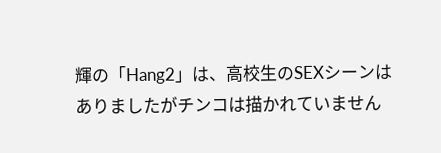輝の「Hang2」は、高校生のSEXシーンはありましたがチンコは描かれていません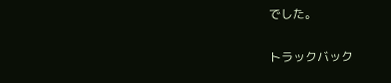でした。

トラックバック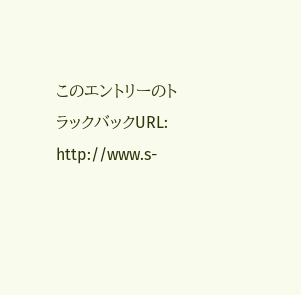このエントリーのトラックバックURL:
http://www.s-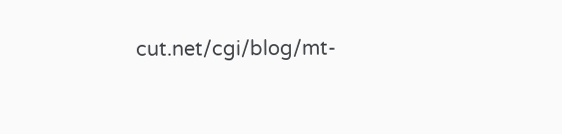cut.net/cgi/blog/mt-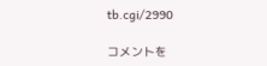tb.cgi/2990

コメントを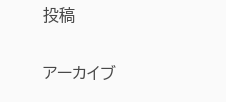投稿

アーカイブ